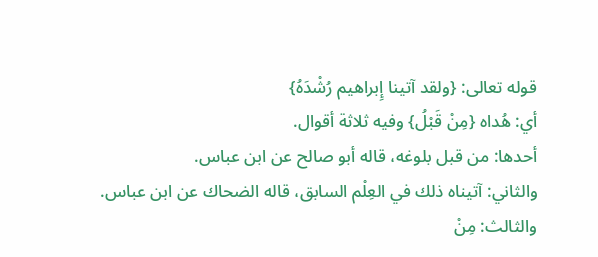قوله تعالى: {ولقد آتينا إِبراهيم رُشْدَهُ}
أي: هُداه {مِنْ قَبْلُ} وفيه ثلاثة أقوال.
أحدها: من قبل بلوغه، قاله أبو صالح عن ابن عباس.
والثاني: آتيناه ذلك في العِلْم السابق، قاله الضحاك عن ابن عباس.
والثالث: مِنْ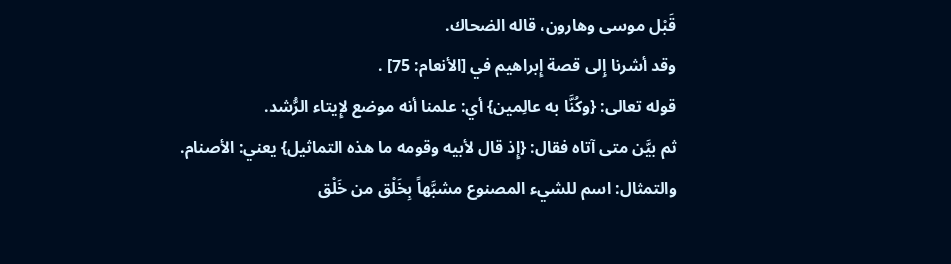قَبْل موسى وهارون، قاله الضحاك.
وقد أشرنا إِلى قصة إِبراهيم في [الأنعام: 75] .
قوله تعالى: {وكُنَّا به عالِمين} أي: علمنا أنه موضع لإِيتاء الرُّشد.
ثم بيَّن متى آتاه فقال: {إِذ قال لأبيه وقومه ما هذه التماثيل} يعني: الأصنام.
والتمثال: اسم للشيء المصنوع مشبَّهاً بِخَلْق من خَلْق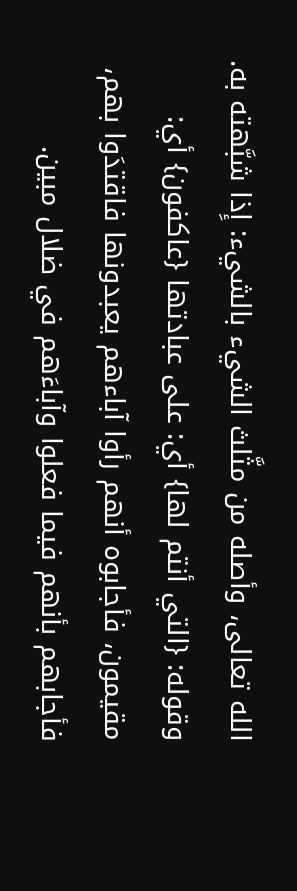الله تعالى، وأصله من مثَّلث الشيء بالشيء: إِذا شبَّهته به.
وقوله: {التي أنتم لها} أي: على عبادتها {عاكفون} أي: مقيمون، فأجابوه أنهم رأوا آباءهم يعبدونها فاقتدَوا بهم، فأجابهم بأنهم فيما فعلوا وآباءَهم في ضلال مبين.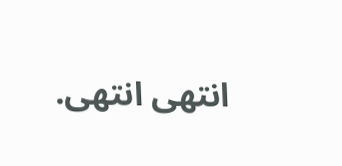انتهى انتهى.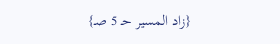{زاد المسير حـ 5 صـ}